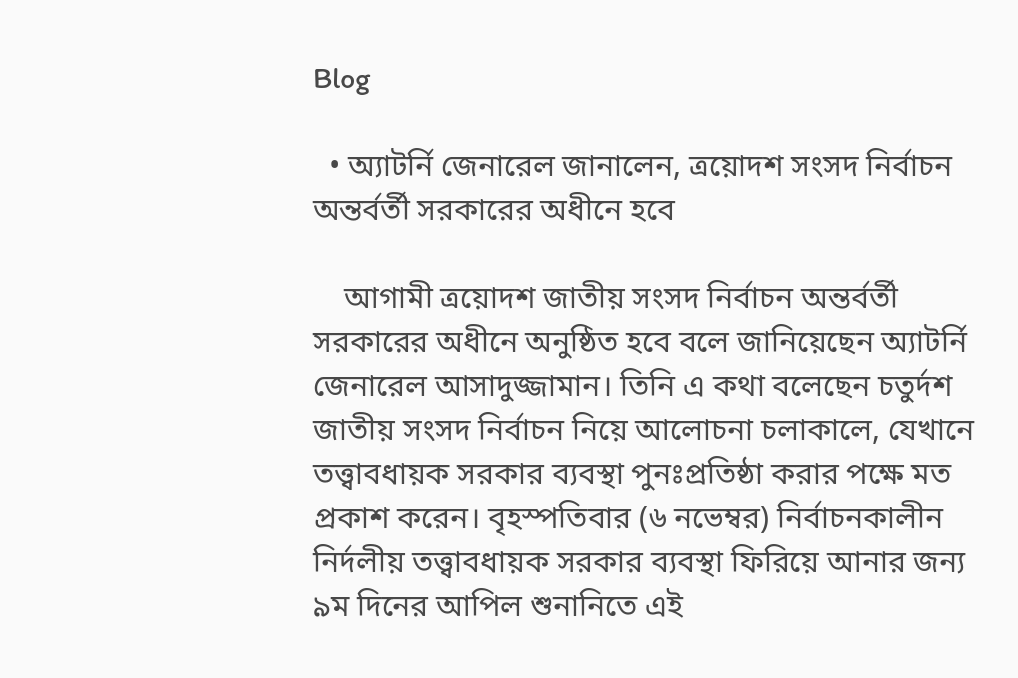Blog

  • অ্যাটর্নি জেনারেল জানালেন, ত্রয়োদশ সংসদ নির্বাচন অন্তর্বর্তী সরকারের অধীনে হবে

    আগামী ত্রয়োদশ জাতীয় সংসদ নির্বাচন অন্তর্বর্তী সরকারের অধীনে অনুষ্ঠিত হবে বলে জানিয়েছেন অ্যাটর্নি জেনারেল আসাদুজ্জামান। তিনি এ কথা বলেছেন চতুর্দশ জাতীয় সংসদ নির্বাচন নিয়ে আলোচনা চলাকালে, যেখানে তত্ত্বাবধায়ক সরকার ব্যবস্থা পুনঃপ্রতিষ্ঠা করার পক্ষে মত প্রকাশ করেন। বৃহস্পতিবার (৬ নভেম্বর) নির্বাচনকালীন নির্দলীয় তত্ত্বাবধায়ক সরকার ব্যবস্থা ফিরিয়ে আনার জন্য ৯ম দিনের আপিল শুনানিতে এই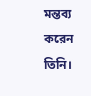মন্তব্য করেন তিনি।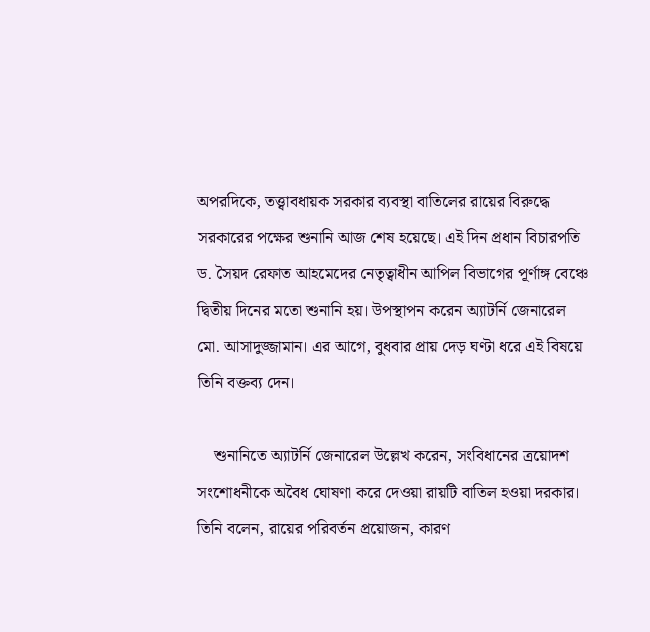অপরদিকে, তত্ত্বাবধায়ক সরকার ব্যবস্থা বাতিলের রায়ের বিরুদ্ধে সরকারের পক্ষের শুনানি আজ শেষ হয়েছে। এই দিন প্রধান বিচারপতি ড. সৈয়দ রেফাত আহমেদের নেতৃত্বাধীন আপিল বিভাগের পূর্ণাঙ্গ বেঞ্চে দ্বিতীয় দিনের মতো শুনানি হয়। উপস্থাপন করেন অ্যাটর্নি জেনারেল মো. আসাদুজ্জামান। এর আগে, বুধবার প্রায় দেড় ঘণ্টা ধরে এই বিষয়ে তিনি বক্তব্য দেন।

    শুনানিতে অ্যাটর্নি জেনারেল উল্লেখ করেন, সংবিধানের ত্রয়োদশ সংশোধনীকে অবৈধ ঘোষণা করে দেওয়া রায়টি বাতিল হওয়া দরকার। তিনি বলেন, রায়ের পরিবর্তন প্রয়োজন, কারণ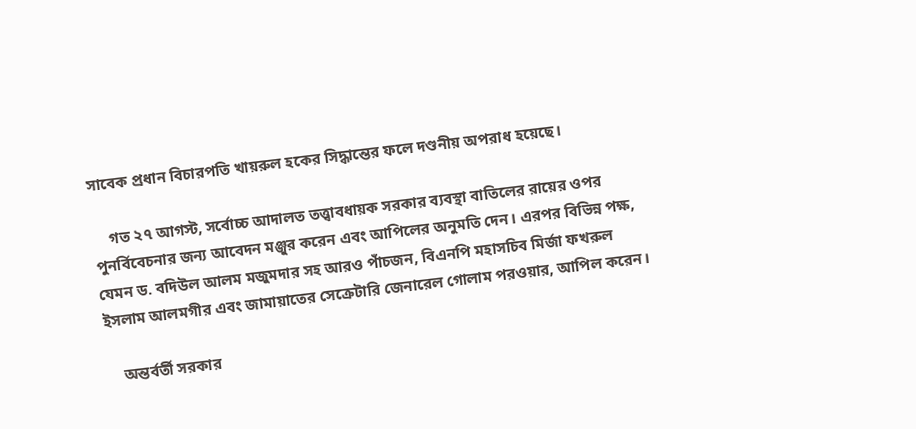সাবেক প্রধান বিচারপতি খায়রুল হকের সিদ্ধান্তের ফলে দণ্ডনীয় অপরাধ হয়েছে।

    গত ২৭ আগস্ট, সর্বোচ্চ আদালত তত্ত্বাবধায়ক সরকার ব্যবস্থা বাতিলের রায়ের ওপর পুনর্বিবেচনার জন্য আবেদন মঞ্জুর করেন এবং আপিলের অনুমতি দেন। এরপর বিভিন্ন পক্ষ, যেমন ড. বদিউল আলম মজুমদার সহ আরও পাঁচজন, বিএনপি মহাসচিব মির্জা ফখরুল ইসলাম আলমগীর এবং জামায়াতের সেক্রেটারি জেনারেল গোলাম পরওয়ার, আপিল করেন।

    অন্তর্বর্তী সরকার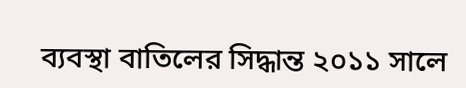ব্যবস্থা বাতিলের সিদ্ধান্ত ২০১১ সালে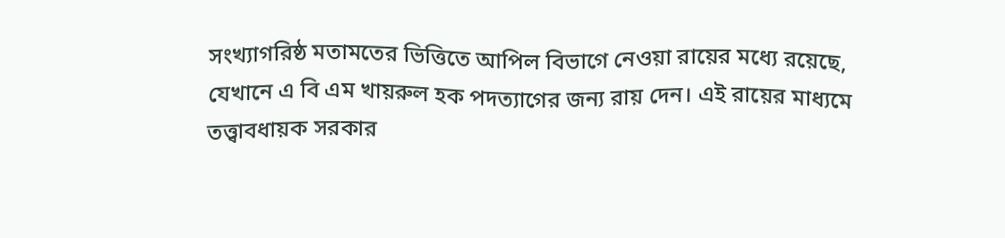সংখ্যাগরিষ্ঠ মতামতের ভিত্তিতে আপিল বিভাগে নেওয়া রায়ের মধ্যে রয়েছে, যেখানে এ বি এম খায়রুল হক পদত্যাগের জন্য রায় দেন। এই রায়ের মাধ্যমে তত্ত্বাবধায়ক সরকার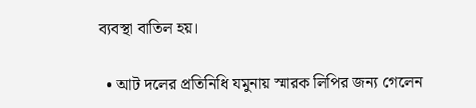ব্যবস্থা বাতিল হয়।

  • আট দলের প্রতিনিধি যমুনায় স্মারক লিপির জন্য গেলেন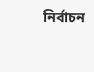নির্বাচন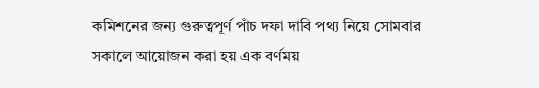কমিশনের জন্য গুরুত্বপূর্ণ পাঁচ দফা দাবি পথ্য নিয়ে সোমবার সকালে আয়োজন করা হয় এক বর্ণময়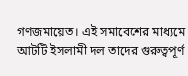গণজমায়েত। এই সমাবেশের মাধ্যমে আটটি ইসলামী দল তাদের গুরুত্বপূর্ণ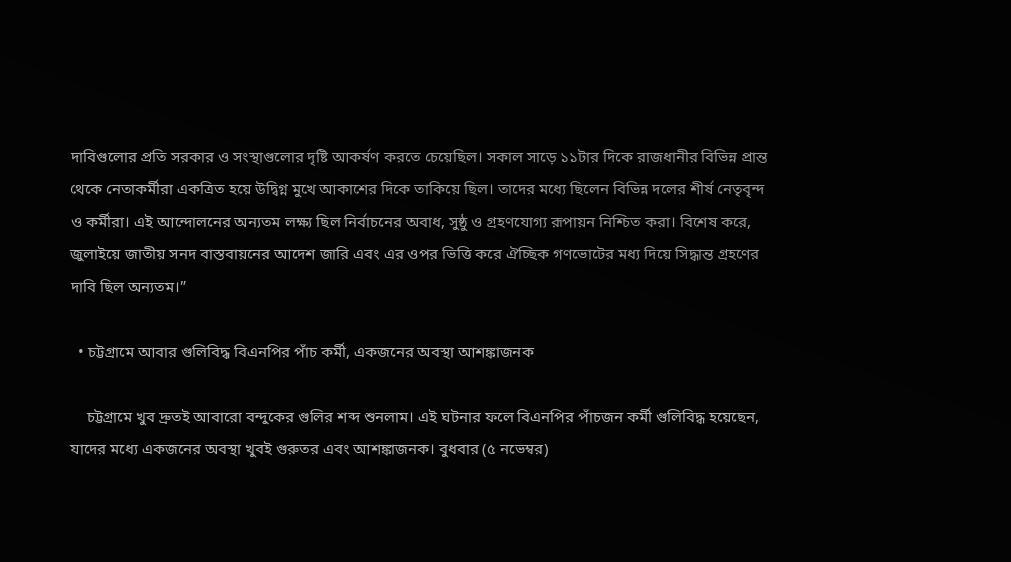দাবিগুলোর প্রতি সরকার ও সংস্থাগুলোর দৃষ্টি আকর্ষণ করতে চেয়েছিল। সকাল সাড়ে ১১টার দিকে রাজধানীর বিভিন্ন প্রান্ত থেকে নেতাকর্মীরা একত্রিত হয়ে উদ্বিগ্ন মুখে আকাশের দিকে তাকিয়ে ছিল। তাদের মধ্যে ছিলেন বিভিন্ন দলের শীর্ষ নেতৃবৃন্দ ও কর্মীরা। এই আন্দোলনের অন্যতম লক্ষ্য ছিল নির্বাচনের অবাধ, সুষ্ঠু ও গ্রহণযোগ্য রূপায়ন নিশ্চিত করা। বিশেষ করে, জুলাইয়ে জাতীয় সনদ বাস্তবায়নের আদেশ জারি এবং এর ওপর ভিত্তি করে ঐচ্ছিক গণভোটের মধ্য দিয়ে সিদ্ধান্ত গ্রহণের দাবি ছিল অন্যতম।”

  • চট্টগ্রামে আবার গুলিবিদ্ধ বিএনপির পাঁচ কর্মী, একজনের অবস্থা আশঙ্কাজনক

    চট্টগ্রামে খুব দ্রুতই আবারো বন্দুকের গুলির শব্দ শুনলাম। এই ঘটনার ফলে বিএনপির পাঁচজন কর্মী গুলিবিদ্ধ হয়েছেন, যাদের মধ্যে একজনের অবস্থা খুবই গুরুতর এবং আশঙ্কাজনক। বুধবার (৫ নভেম্বর)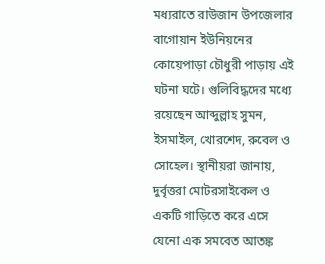মধ্যরাতে রাউজান উপজেলার বাগোয়ান ইউনিয়নের কোয়েপাড়া চৌধুরী পাড়ায় এই ঘটনা ঘটে। গুলিবিদ্ধদের মধ্যে রয়েছেন আব্দুল্লাহ সুমন, ইসমাইল, খোরশেদ, রুবেল ও সোহেল। স্থানীয়রা জানায়, দুর্বৃত্তরা মোটরসাইকেল ও একটি গাড়িতে করে এসে যেনো এক সমবেত আতঙ্ক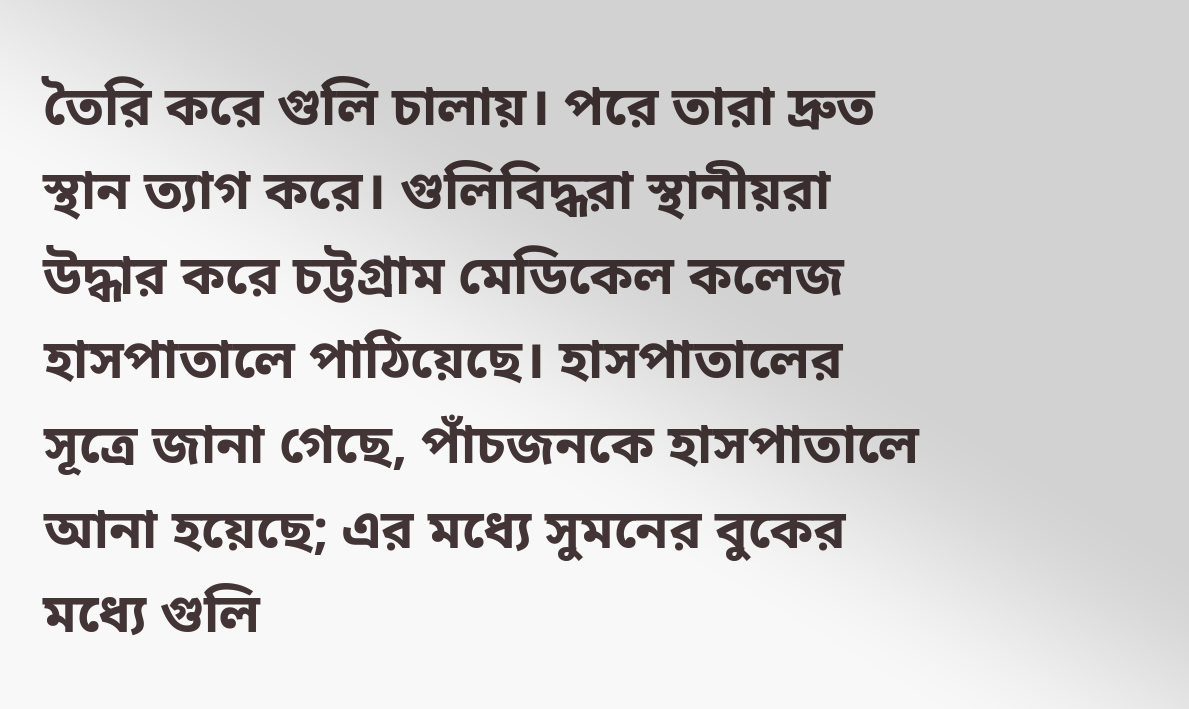তৈরি করে গুলি চালায়। পরে তারা দ্রুত স্থান ত্যাগ করে। গুলিবিদ্ধরা স্থানীয়রা উদ্ধার করে চট্টগ্রাম মেডিকেল কলেজ হাসপাতালে পাঠিয়েছে। হাসপাতালের সূত্রে জানা গেছে, পাঁচজনকে হাসপাতালে আনা হয়েছে; এর মধ্যে সুমনের বুকের মধ্যে গুলি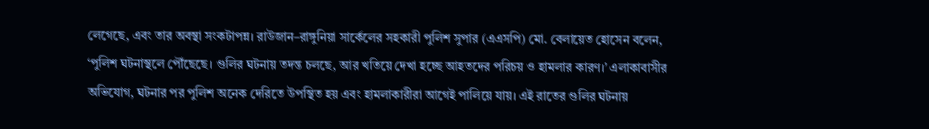লেগেছে, এবং তার অবস্থা সংকটাপন্ন। রাউজান–রাঙ্গুনিয়া সার্কেলের সহকারী পুলিশ সুপার (এএসপি) মো. বেলায়েত হোসেন বলেন, ‘পুলিশ ঘটনাস্থলে পৌঁছেছে। গুলির ঘটনায় তদন্ত চলছে, আর খতিয়ে দেখা হচ্ছে আহতদের পরিচয় ও হামলার কারণ।’ এলাকাবাসীর অভিযোগ, ঘটনার পর পুলিশ অনেক দেরিতে উপস্থিত হয় এবং হামলাকারীরা আগেই পালিয়ে যায়। এই রাতের গুলির ঘটনায়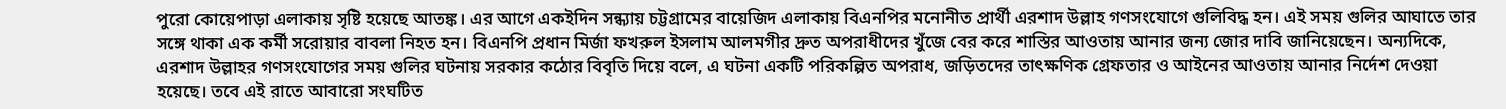পুরো কোয়েপাড়া এলাকায় সৃষ্টি হয়েছে আতঙ্ক। এর আগে একইদিন সন্ধ্যায় চট্টগ্রামের বায়েজিদ এলাকায় বিএনপির মনোনীত প্রার্থী এরশাদ উল্লাহ গণসংযোগে গুলিবিদ্ধ হন। এই সময় গুলির আঘাতে তার সঙ্গে থাকা এক কর্মী সরোয়ার বাবলা নিহত হন। বিএনপি প্রধান মির্জা ফখরুল ইসলাম আলমগীর দ্রুত অপরাধীদের খুঁজে বের করে শাস্তির আওতায় আনার জন্য জোর দাবি জানিয়েছেন। অন্যদিকে, এরশাদ উল্লাহর গণসংযোগের সময় গুলির ঘটনায় সরকার কঠোর বিবৃতি দিয়ে বলে, এ ঘটনা একটি পরিকল্পিত অপরাধ, জড়িতদের তাৎক্ষণিক গ্রেফতার ও আইনের আওতায় আনার নির্দেশ দেওয়া হয়েছে। তবে এই রাতে আবারো সংঘটিত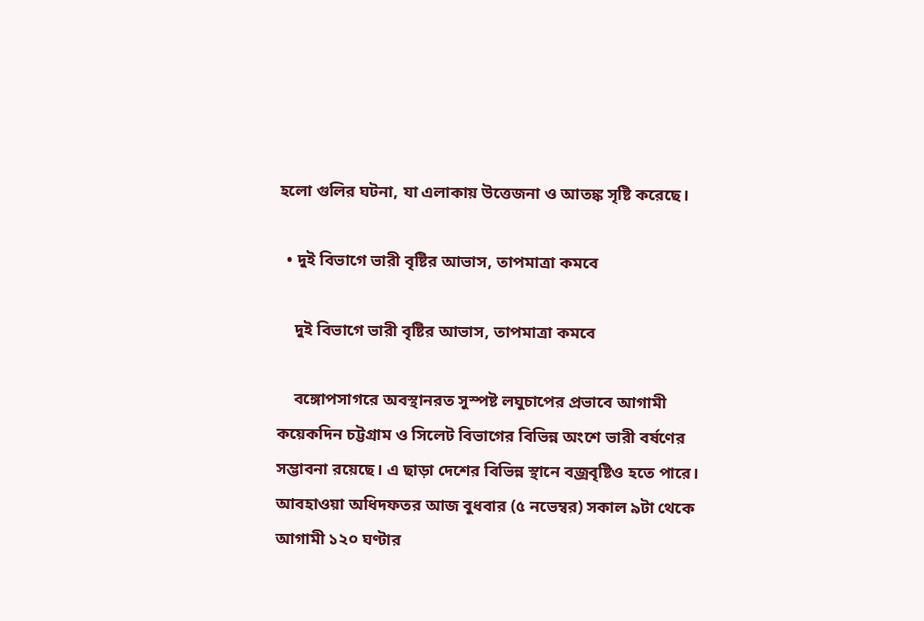হলো গুলির ঘটনা, যা এলাকায় উত্তেজনা ও আতঙ্ক সৃষ্টি করেছে।

  • দুই বিভাগে ভারী বৃষ্টির আভাস, তাপমাত্রা কমবে

    দুই বিভাগে ভারী বৃষ্টির আভাস, তাপমাত্রা কমবে

    বঙ্গোপসাগরে অবস্থানরত সুস্পষ্ট লঘুচাপের প্রভাবে আগামী কয়েকদিন চট্টগ্রাম ও সিলেট বিভাগের বিভিন্ন অংশে ভারী বর্ষণের সম্ভাবনা রয়েছে। এ ছাড়া দেশের বিভিন্ন স্থানে বজ্রবৃষ্টিও হতে পারে। আবহাওয়া অধিদফতর আজ বুধবার (৫ নভেম্বর) সকাল ৯টা থেকে আগামী ১২০ ঘণ্টার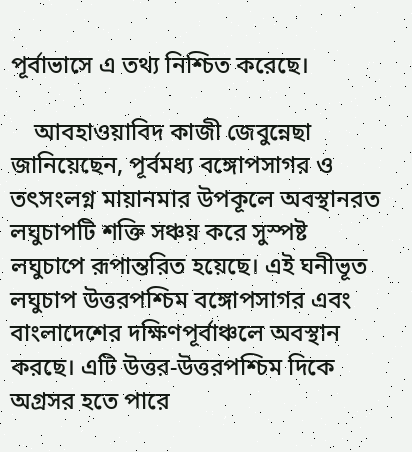পূর্বাভাসে এ তথ্য নিশ্চিত করেছে।

    আবহাওয়াবিদ কাজী জেবুন্নেছা জানিয়েছেন, পূর্বমধ্য বঙ্গোপসাগর ও তৎসংলগ্ন মায়ানমার উপকূলে অবস্থানরত লঘুচাপটি শক্তি সঞ্চয় করে সুস্পষ্ট লঘুচাপে রূপান্তরিত হয়েছে। এই ঘনীভূত লঘুচাপ উত্তরপশ্চিম বঙ্গোপসাগর এবং বাংলাদেশের দক্ষিণপূর্বাঞ্চলে অবস্থান করছে। এটি উত্তর-উত্তরপশ্চিম দিকে অগ্রসর হতে পারে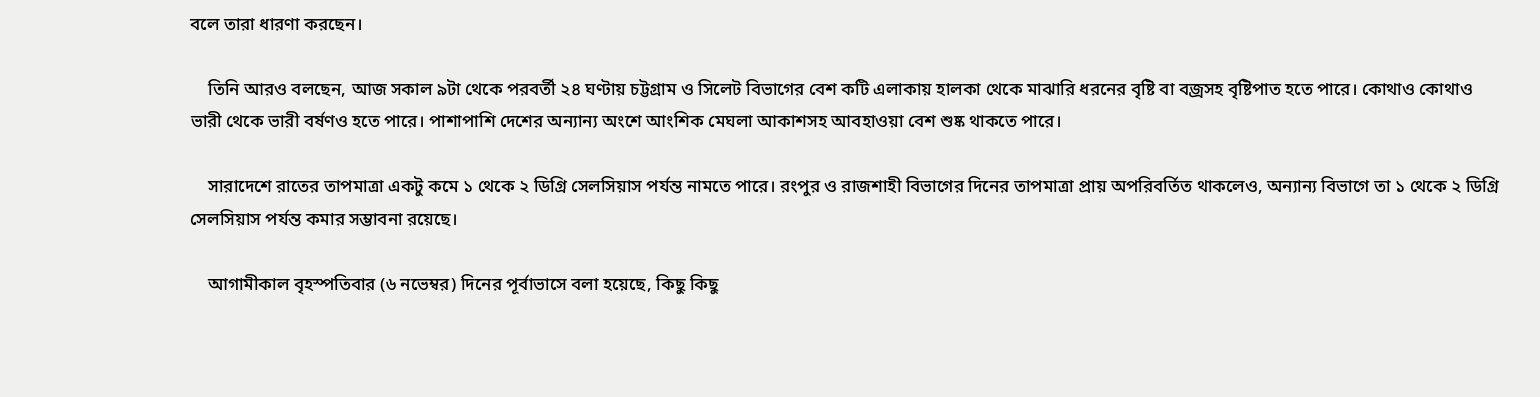বলে তারা ধারণা করছেন।

    তিনি আরও বলছেন, আজ সকাল ৯টা থেকে পরবর্তী ২৪ ঘণ্টায় চট্টগ্রাম ও সিলেট বিভাগের বেশ কটি এলাকায় হালকা থেকে মাঝারি ধরনের বৃষ্টি বা বজ্রসহ বৃষ্টিপাত হতে পারে। কোথাও কোথাও ভারী থেকে ভারী বর্ষণও হতে পারে। পাশাপাশি দেশের অন্যান্য অংশে আংশিক মেঘলা আকাশসহ আবহাওয়া বেশ শুষ্ক থাকতে পারে।

    সারাদেশে রাতের তাপমাত্রা একটু কমে ১ থেকে ২ ডিগ্রি সেলসিয়াস পর্যন্ত নামতে পারে। রংপুর ও রাজশাহী বিভাগের দিনের তাপমাত্রা প্রায় অপরিবর্তিত থাকলেও, অন্যান্য বিভাগে তা ১ থেকে ২ ডিগ্রি সেলসিয়াস পর্যন্ত কমার সম্ভাবনা রয়েছে।

    আগামীকাল বৃহস্পতিবার (৬ নভেম্বর) দিনের পূর্বাভাসে বলা হয়েছে, কিছু কিছু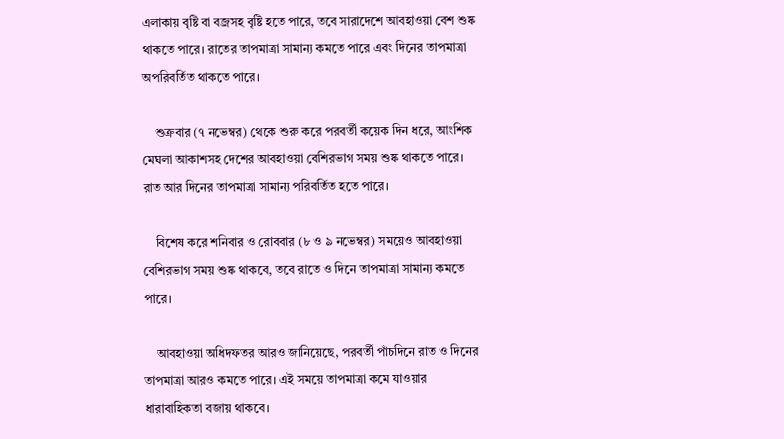এলাকায় বৃষ্টি বা বজ্রসহ বৃষ্টি হতে পারে, তবে সারাদেশে আবহাওয়া বেশ শুষ্ক থাকতে পারে। রাতের তাপমাত্রা সামান্য কমতে পারে এবং দিনের তাপমাত্রা অপরিবর্তিত থাকতে পারে।

    শুক্রবার (৭ নভেম্বর) থেকে শুরু করে পরবর্তী কয়েক দিন ধরে, আংশিক মেঘলা আকাশসহ দেশের আবহাওয়া বেশিরভাগ সময় শুষ্ক থাকতে পারে। রাত আর দিনের তাপমাত্রা সামান্য পরিবর্তিত হতে পারে।

    বিশেষ করে শনিবার ও রোববার (৮ ও ৯ নভেম্বর) সময়েও আবহাওয়া বেশিরভাগ সময় শুষ্ক থাকবে, তবে রাতে ও দিনে তাপমাত্রা সামান্য কমতে পারে।

    আবহাওয়া অধিদফতর আরও জানিয়েছে, পরবর্তী পাঁচদিনে রাত ও দিনের তাপমাত্রা আরও কমতে পারে। এই সময়ে তাপমাত্রা কমে যাওয়ার ধারাবাহিকতা বজায় থাকবে।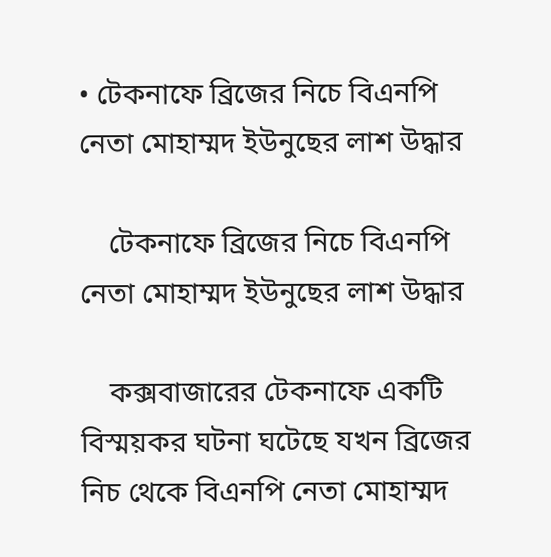• টেকনাফে ব্রিজের নিচে বিএনপি নেতা মোহাম্মদ ইউনুছের লাশ উদ্ধার

    টেকনাফে ব্রিজের নিচে বিএনপি নেতা মোহাম্মদ ইউনুছের লাশ উদ্ধার

    কক্সবাজারের টেকনাফে একটি বিস্ময়কর ঘটনা ঘটেছে যখন ব্রিজের নিচ থেকে বিএনপি নেতা মোহাম্মদ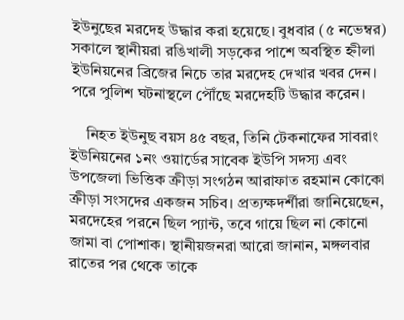ইউনুছের মরদেহ উদ্ধার করা হয়েছে। বুধবার (৫ নভেম্বর) সকালে স্থানীয়রা রঙিখালী সড়কের পাশে অবস্থিত হ্নীলা ইউনিয়নের ব্রিজের নিচে তার মরদেহ দেখার খবর দেন। পরে পুলিশ ঘটনাস্থলে পৌঁছে মরদেহটি উদ্ধার করেন।

    নিহত ইউনুছ বয়স ৪৫ বছর, তিনি টেকনাফের সাবরাং ইউনিয়নের ১নং ওয়ার্ডের সাবেক ইউপি সদস্য এবং উপজেলা ভিত্তিক ক্রীড়া সংগঠন আরাফাত রহমান কোকো ক্রীড়া সংসদের একজন সচিব। প্রত্যক্ষদর্শীরা জানিয়েছেন, মরদেহের পরনে ছিল প্যান্ট, তবে গায়ে ছিল না কোনো জামা বা পোশাক। স্থানীয়জনরা আরো জানান, মঙ্গলবার রাতের পর থেকে তাকে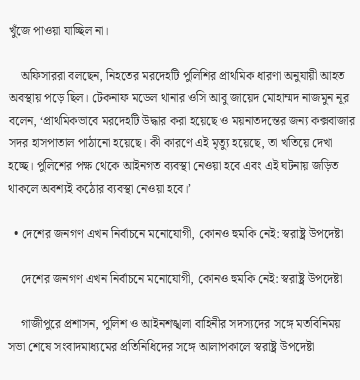খুঁজে পাওয়া যাচ্ছিল না।

    অফিসাররা বলছেন, নিহতের মরদেহটি পুলিশির প্রাথমিক ধারণা অনুযায়ী আহত অবস্থায় পড়ে ছিল। টেকনাফ মডেল থানার ওসি আবু জায়েদ মোহাম্মদ নাজমুন নূর বলেন, ‘প্রাথমিকভাবে মরদেহটি উদ্ধার করা হয়েছে ও ময়নাতদন্তের জন্য কক্সবাজার সদর হাসপাতাল পাঠানো হয়েছে। কী কারণে এই মৃত্যু হয়েছে, তা খতিয়ে দেখা হচ্ছে। পুলিশের পক্ষ থেকে আইনগত ব্যবস্থা নেওয়া হবে এবং এই ঘটনায় জড়িত থাকলে অবশ্যই কঠোর ব্যবস্থা নেওয়া হবে।’

  • দেশের জনগণ এখন নির্বাচনে মনোযোগী, কোনও হুমকি নেই: স্বরাষ্ট্র উপদেষ্টা

    দেশের জনগণ এখন নির্বাচনে মনোযোগী, কোনও হুমকি নেই: স্বরাষ্ট্র উপদেষ্টা

    গাজীপুরে প্রশাসন, পুলিশ ও আইনশঙ্খলা বাহিনীর সদস্যদের সঙ্গে মতবিনিময় সভা শেষে সংবাদমাধ্যমের প্রতিনিধিদের সঙ্গে আলাপকালে স্বরাষ্ট্র উপদেষ্টা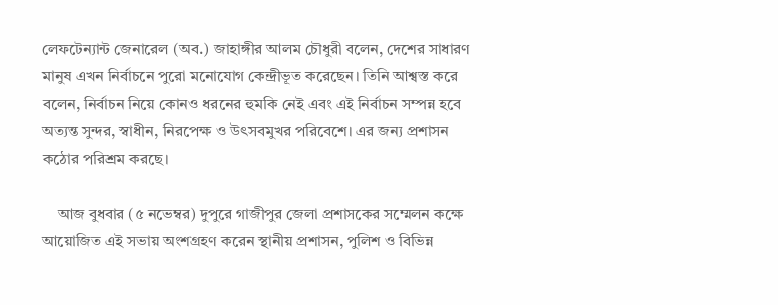লেফটেন্যান্ট জেনারেল (অব.) জাহাঙ্গীর আলম চৌধুরী বলেন, দেশের সাধারণ মানুষ এখন নির্বাচনে পুরো মনোযোগ কেন্দ্রীভূত করেছেন। তিনি আশ্বস্ত করে বলেন, নির্বাচন নিয়ে কোনও ধরনের হুমকি নেই এবং এই নির্বাচন সম্পন্ন হবে অত্যন্ত সুন্দর, স্বাধীন, নিরপেক্ষ ও উৎসবমুখর পরিবেশে। এর জন্য প্রশাসন কঠোর পরিশ্রম করছে।

    আজ বুধবার (৫ নভেম্বর) দুপুরে গাজীপুর জেলা প্রশাসকের সম্মেলন কক্ষে আয়োজিত এই সভায় অংশগ্রহণ করেন স্থানীয় প্রশাসন, পুলিশ ও বিভিন্ন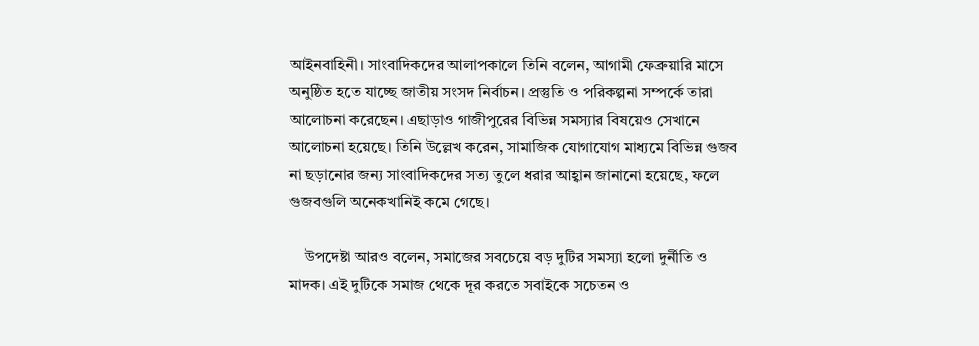আইনবাহিনী। সাংবাদিকদের আলাপকালে তিনি বলেন, আগামী ফেব্রুয়ারি মাসে অনুষ্ঠিত হতে যাচ্ছে জাতীয় সংসদ নির্বাচন। প্রস্তুতি ও পরিকল্পনা সম্পর্কে তারা আলোচনা করেছেন। এছাড়াও গাজীপুরের বিভিন্ন সমস্যার বিষয়েও সেখানে আলোচনা হয়েছে। তিনি উল্লেখ করেন, সামাজিক যোগাযোগ মাধ্যমে বিভিন্ন গুজব না ছড়ানোর জন্য সাংবাদিকদের সত্য তুলে ধরার আহ্বান জানানো হয়েছে, ফলে গুজবগুলি অনেকখানিই কমে গেছে।

    উপদেষ্টা আরও বলেন, সমাজের সবচেয়ে বড় দুটির সমস্যা হলো দুর্নীতি ও মাদক। এই দুটিকে সমাজ থেকে দূর করতে সবাইকে সচেতন ও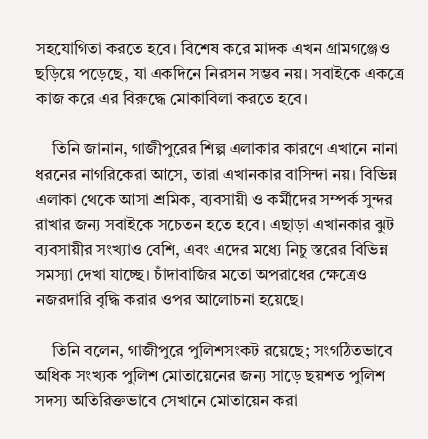সহযোগিতা করতে হবে। বিশেষ করে মাদক এখন গ্রামগঞ্জেও ছড়িয়ে পড়েছে, যা একদিনে নিরসন সম্ভব নয়। সবাইকে একত্রে কাজ করে এর বিরুদ্ধে মোকাবিলা করতে হবে।

    তিনি জানান, গাজীপুরের শিল্প এলাকার কারণে এখানে নানা ধরনের নাগরিকেরা আসে, তারা এখানকার বাসিন্দা নয়। বিভিন্ন এলাকা থেকে আসা শ্রমিক, ব্যবসায়ী ও কর্মীদের সম্পর্ক সুন্দর রাখার জন্য সবাইকে সচেতন হতে হবে। এছাড়া এখানকার ঝুট ব্যবসায়ীর সংখ্যাও বেশি, এবং এদের মধ্যে নিচু স্তরের বিভিন্ন সমস্যা দেখা যাচ্ছে। চাঁদাবাজির মতো অপরাধের ক্ষেত্রেও নজরদারি বৃদ্ধি করার ওপর আলোচনা হয়েছে।

    তিনি বলেন, গাজীপুরে পুলিশসংকট রয়েছে; সংগঠিতভাবে অধিক সংখ্যক পুলিশ মোতায়েনের জন্য সাড়ে ছয়শত পুলিশ সদস্য অতিরিক্তভাবে সেখানে মোতায়েন করা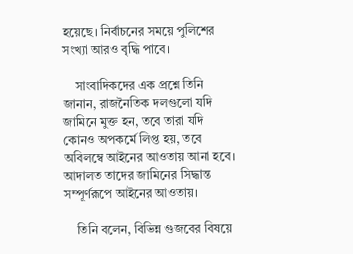হয়েছে। নির্বাচনের সময়ে পুলিশের সংখ্যা আরও বৃদ্ধি পাবে।

    সাংবাদিকদের এক প্রশ্নে তিনি জানান, রাজনৈতিক দলগুলো যদি জামিনে মুক্ত হন, তবে তারা যদি কোনও অপকর্মে লিপ্ত হয়, তবে অবিলম্বে আইনের আওতায় আনা হবে। আদালত তাদের জামিনের সিদ্ধান্ত সম্পূর্ণরূপে আইনের আওতায়।

    তিনি বলেন, বিভিন্ন গুজবের বিষয়ে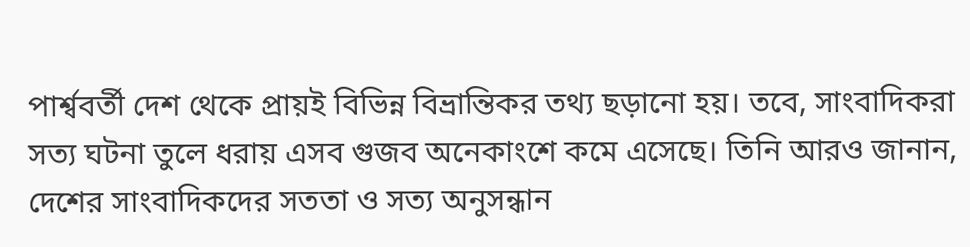পার্শ্ববর্তী দেশ থেকে প্রায়ই বিভিন্ন বিভ্রান্তিকর তথ্য ছড়ানো হয়। তবে, সাংবাদিকরা সত্য ঘটনা তুলে ধরায় এসব গুজব অনেকাংশে কমে এসেছে। তিনি আরও জানান, দেশের সাংবাদিকদের সততা ও সত্য অনুসন্ধান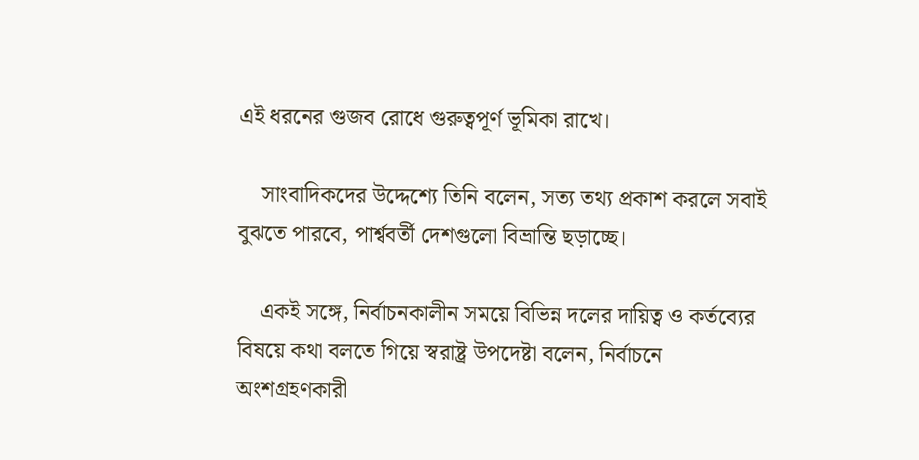এই ধরনের গুজব রোধে গুরুত্বপূর্ণ ভূমিকা রাখে।

    সাংবাদিকদের উদ্দেশ্যে তিনি বলেন, সত্য তথ্য প্রকাশ করলে সবাই বুঝতে পারবে, পার্শ্ববর্তী দেশগুলো বিভ্রান্তি ছড়াচ্ছে।

    একই সঙ্গে, নির্বাচনকালীন সময়ে বিভিন্ন দলের দায়িত্ব ও কর্তব্যের বিষয়ে কথা বলতে গিয়ে স্বরাষ্ট্র উপদেষ্টা বলেন, নির্বাচনে অংশগ্রহণকারী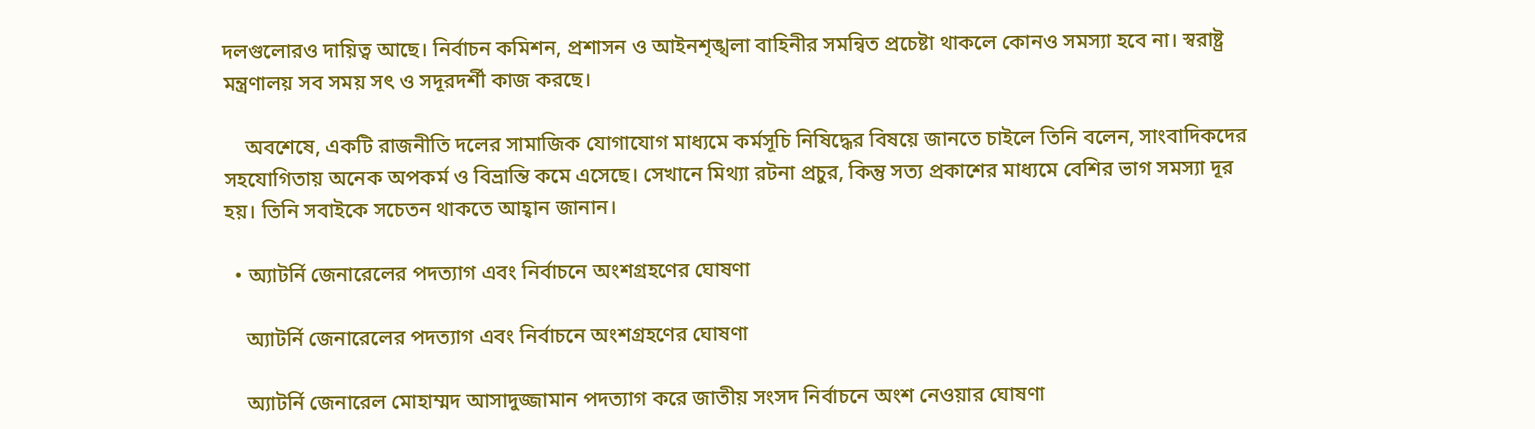দলগুলোরও দায়িত্ব আছে। নির্বাচন কমিশন, প্রশাসন ও আইনশৃঙ্খলা বাহিনীর সমন্বিত প্রচেষ্টা থাকলে কোনও সমস্যা হবে না। স্বরাষ্ট্র মন্ত্রণালয় সব সময় সৎ ও সদূরদর্শী কাজ করছে।

    অবশেষে, একটি রাজনীতি দলের সামাজিক যোগাযোগ মাধ্যমে কর্মসূচি নিষিদ্ধের বিষয়ে জানতে চাইলে তিনি বলেন, সাংবাদিকদের সহযোগিতায় অনেক অপকর্ম ও বিভ্রান্তি কমে এসেছে। সেখানে মিথ্যা রটনা প্রচুর, কিন্তু সত্য প্রকাশের মাধ্যমে বেশির ভাগ সমস্যা দূর হয়। তিনি সবাইকে সচেতন থাকতে আহ্বান জানান।

  • অ্যাটর্নি জেনারেলের পদত্যাগ এবং নির্বাচনে অংশগ্রহণের ঘোষণা

    অ্যাটর্নি জেনারেলের পদত্যাগ এবং নির্বাচনে অংশগ্রহণের ঘোষণা

    অ্যাটর্নি জেনারেল মোহাম্মদ আসাদুজ্জামান পদত্যাগ করে জাতীয় সংসদ নির্বাচনে অংশ নেওয়ার ঘোষণা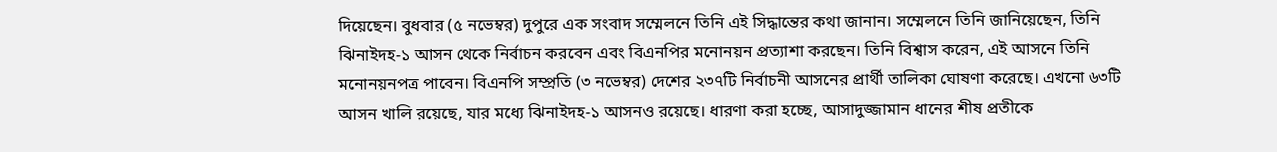দিয়েছেন। বুধবার (৫ নভেম্বর) দুপুরে এক সংবাদ সম্মেলনে তিনি এই সিদ্ধান্তের কথা জানান। সম্মেলনে তিনি জানিয়েছেন, তিনি ঝিনাইদহ-১ আসন থেকে নির্বাচন করবেন এবং বিএনপির মনোনয়ন প্রত্যাশা করছেন। তিনি বিশ্বাস করেন, এই আসনে তিনি মনোনয়নপত্র পাবেন। বিএনপি সম্প্রতি (৩ নভেম্বর) দেশের ২৩৭টি নির্বাচনী আসনের প্রার্থী তালিকা ঘোষণা করেছে। এখনো ৬৩টি আসন খালি রয়েছে, যার মধ্যে ঝিনাইদহ-১ আসনও রয়েছে। ধারণা করা হচ্ছে, আসাদুজ্জামান ধানের শীষ প্রতীকে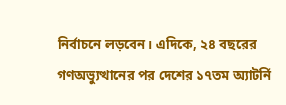নির্বাচনে লড়বেন। এদিকে, ২৪ বছরের গণঅভ্যুত্থানের পর দেশের ১৭তম অ্যাটর্নি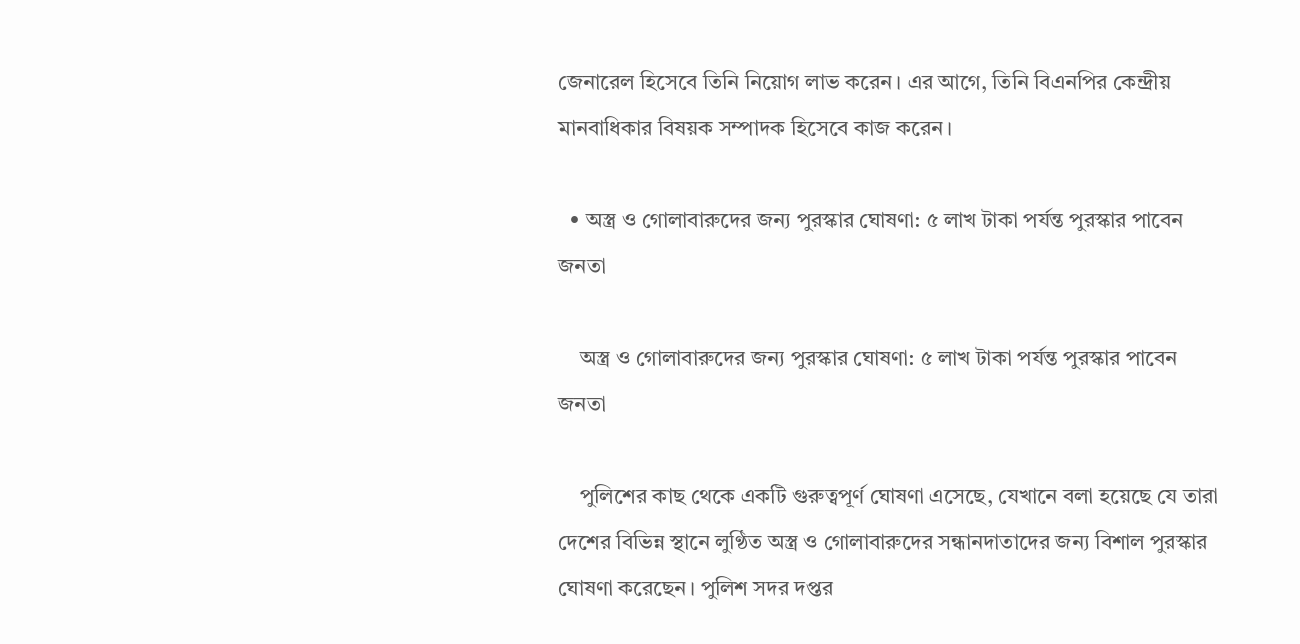জেনারেল হিসেবে তিনি নিয়োগ লাভ করেন। এর আগে, তিনি বিএনপির কেন্দ্রীয় মানবাধিকার বিষয়ক সম্পাদক হিসেবে কাজ করেন।

  • অস্ত্র ও গোলাবারুদের জন্য পুরস্কার ঘোষণা: ৫ লাখ টাকা পর্যন্ত পুরস্কার পাবেন জনতা

    অস্ত্র ও গোলাবারুদের জন্য পুরস্কার ঘোষণা: ৫ লাখ টাকা পর্যন্ত পুরস্কার পাবেন জনতা

    পুলিশের কাছ থেকে একটি গুরুত্বপূর্ণ ঘোষণা এসেছে, যেখানে বলা হয়েছে যে তারা দেশের বিভিন্ন স্থানে লুণ্ঠিত অস্ত্র ও গোলাবারুদের সন্ধানদাতাদের জন্য বিশাল পুরস্কার ঘোষণা করেছেন। পুলিশ সদর দপ্তর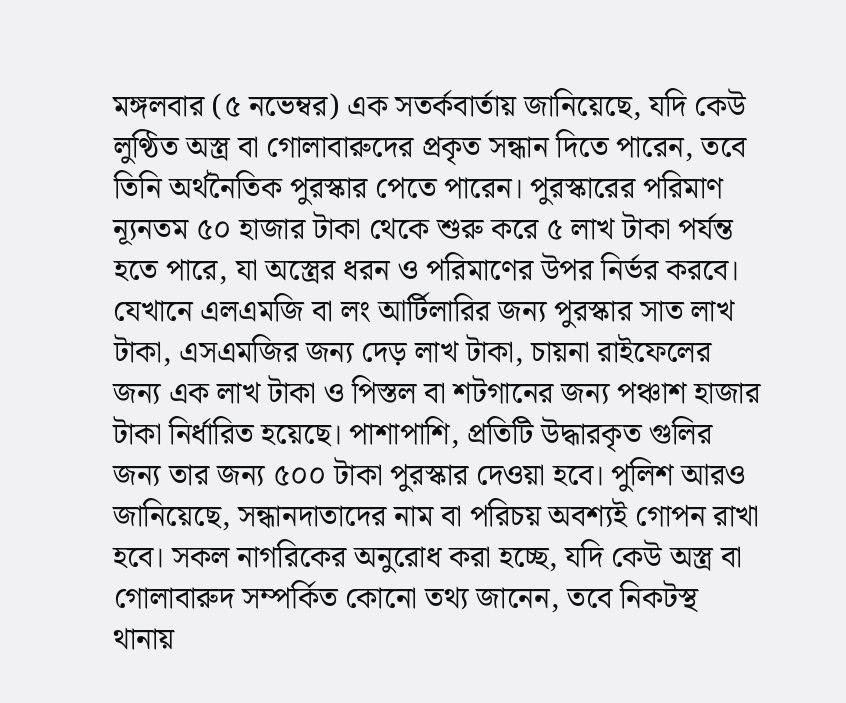মঙ্গলবার (৫ নভেম্বর) এক সতর্কবার্তায় জানিয়েছে, যদি কেউ লুণ্ঠিত অস্ত্র বা গোলাবারুদের প্রকৃত সন্ধান দিতে পারেন, তবে তিনি অর্থনৈতিক পুরস্কার পেতে পারেন। পুরস্কারের পরিমাণ ন্যূনতম ৫০ হাজার টাকা থেকে শুরু করে ৫ লাখ টাকা পর্যন্ত হতে পারে, যা অস্ত্রের ধরন ও পরিমাণের উপর নির্ভর করবে। যেখানে এলএমজি বা লং আর্টিলারির জন্য পুরস্কার সাত লাখ টাকা, এসএমজির জন্য দেড় লাখ টাকা, চায়না রাইফেলের জন্য এক লাখ টাকা ও পিস্তল বা শটগানের জন্য পঞ্চাশ হাজার টাকা নির্ধারিত হয়েছে। পাশাপাশি, প্রতিটি উদ্ধারকৃত গুলির জন্য তার জন্য ৫০০ টাকা পুরস্কার দেওয়া হবে। পুলিশ আরও জানিয়েছে, সন্ধানদাতাদের নাম বা পরিচয় অবশ্যই গোপন রাখা হবে। সকল নাগরিকের অনুরোধ করা হচ্ছে, যদি কেউ অস্ত্র বা গোলাবারুদ সম্পর্কিত কোনো তথ্য জানেন, তবে নিকটস্থ থানায়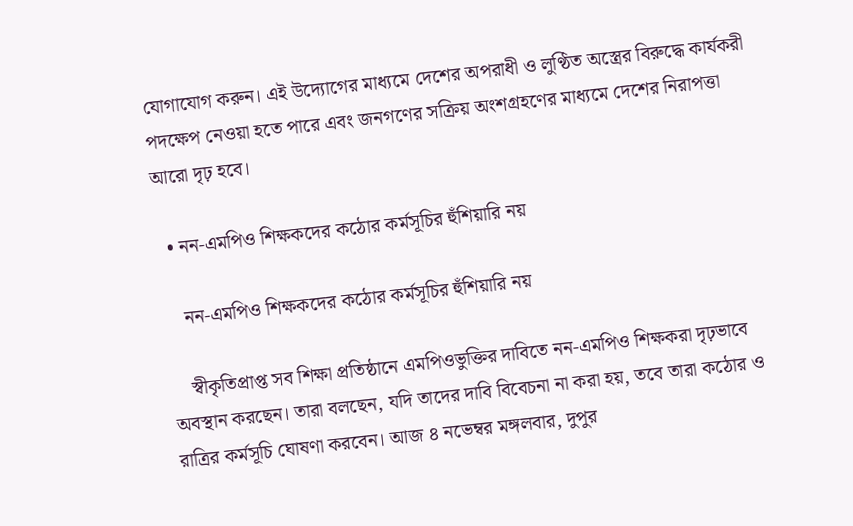যোগাযোগ করুন। এই উদ্যোগের মাধ্যমে দেশের অপরাধী ও লুণ্ঠিত অস্ত্রের বিরুদ্ধে কার্যকরী পদক্ষেপ নেওয়া হতে পারে এবং জনগণের সক্রিয় অংশগ্রহণের মাধ্যমে দেশের নিরাপত্তা আরো দৃঢ় হবে।

  • নন-এমপিও শিক্ষকদের কঠোর কর্মসূচির হুঁশিয়ারি নয়

    নন-এমপিও শিক্ষকদের কঠোর কর্মসূচির হুঁশিয়ারি নয়

    স্বীকৃতিপ্রাপ্ত সব শিক্ষা প্রতিষ্ঠানে এমপিওভুক্তির দাবিতে নন-এমপিও শিক্ষকরা দৃঢ়ভাবে অবস্থান করছেন। তারা বলছেন, যদি তাদের দাবি বিবেচনা না করা হয়, তবে তারা কঠোর ও রাত্রির কর্মসূচি ঘোষণা করবেন। আজ ৪ নভেম্বর মঙ্গলবার, দুপুর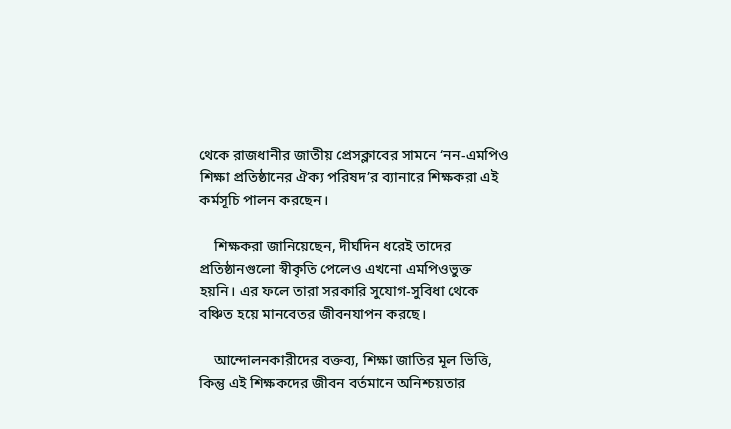থেকে রাজধানীর জাতীয় প্রেসক্লাবের সামনে ‘নন-এমপিও শিক্ষা প্রতিষ্ঠানের ঐক্য পরিষদ’র ব্যানারে শিক্ষকরা এই কর্মসূচি পালন করছেন।

    শিক্ষকরা জানিয়েছেন, দীর্ঘদিন ধরেই তাদের প্রতিষ্ঠানগুলো স্বীকৃতি পেলেও এখনো এমপিওভুক্ত হয়নি। এর ফলে তারা সরকারি সুযোগ-সুবিধা থেকে বঞ্চিত হয়ে মানবেতর জীবনযাপন করছে।

    আন্দোলনকারীদের বক্তব্য, শিক্ষা জাতির মূল ভিত্তি, কিন্তু এই শিক্ষকদের জীবন বর্তমানে অনিশ্চয়তার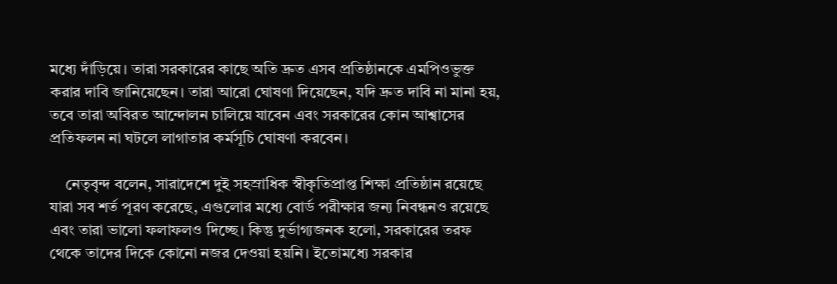মধ্যে দাঁড়িয়ে। তারা সরকারের কাছে অতি দ্রুত এসব প্রতিষ্ঠানকে এমপিওভুক্ত করার দাবি জানিয়েছেন। তারা আরো ঘোষণা দিয়েছেন, যদি দ্রুত দাবি না মানা হয়, তবে তারা অবিরত আন্দোলন চালিয়ে যাবেন এবং সরকারের কোন আশ্বাসের প্রতিফলন না ঘটলে লাগাতার কর্মসূচি ঘোষণা করবেন।

    নেতৃবৃন্দ বলেন, সারাদেশে দুই সহস্রাধিক স্বীকৃতিপ্রাপ্ত শিক্ষা প্রতিষ্ঠান রয়েছে যারা সব শর্ত পূরণ করেছে, এগুলোর মধ্যে বোর্ড পরীক্ষার জন্য নিবন্ধনও রয়েছে এবং তারা ভালো ফলাফলও দিচ্ছে। কিন্তু দুর্ভাগ্যজনক হলো, সরকারের তরফ থেকে তাদের দিকে কোনো নজর দেওয়া হয়নি। ইতোমধ্যে সরকার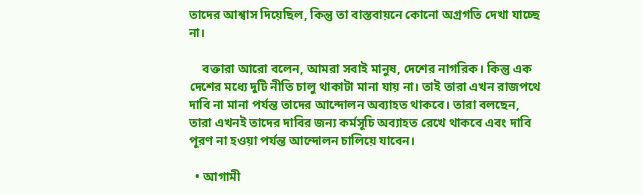তাদের আশ্বাস দিয়েছিল, কিন্তু তা বাস্তবায়নে কোনো অগ্রগতি দেখা যাচ্ছে না।

    বক্তারা আরো বলেন, আমরা সবাই মানুষ, দেশের নাগরিক। কিন্তু এক দেশের মধ্যে দুটি নীতি চালু থাকাটা মানা যায় না। তাই তারা এখন রাজপথে দাবি না মানা পর্যন্ত তাদের আন্দোলন অব্যাহত থাকবে। তারা বলছেন, তারা এখনই তাদের দাবির জন্য কর্মসূচি অব্যাহত রেখে থাকবে এবং দাবি পূরণ না হওয়া পর্যন্ত আন্দোলন চালিয়ে যাবেন।

  • আগামী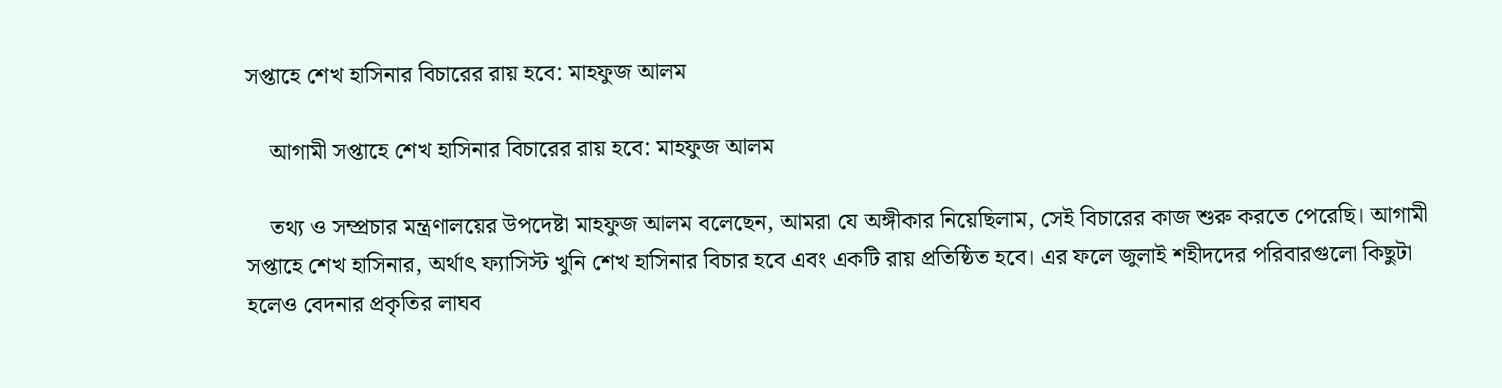সপ্তাহে শেখ হাসিনার বিচারের রায় হবে: মাহফুজ আলম

    আগামী সপ্তাহে শেখ হাসিনার বিচারের রায় হবে: মাহফুজ আলম

    তথ্য ও সম্প্রচার মন্ত্রণালয়ের উপদেষ্টা মাহফুজ আলম বলেছেন, আমরা যে অঙ্গীকার নিয়েছিলাম, সেই বিচারের কাজ শুরু করতে পেরেছি। আগামী সপ্তাহে শেখ হাসিনার, অর্থাৎ ফ্যাসিস্ট খুনি শেখ হাসিনার বিচার হবে এবং একটি রায় প্রতিষ্ঠিত হবে। এর ফলে জুলাই শহীদদের পরিবারগুলো কিছুটা হলেও বেদনার প্রকৃতির লাঘব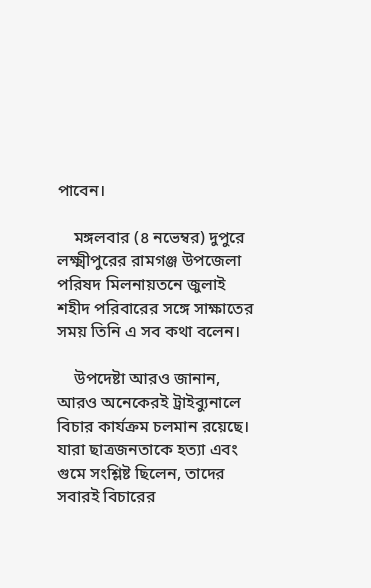পাবেন।

    মঙ্গলবার (৪ নভেম্বর) দুপুরে লক্ষ্মীপুরের রামগঞ্জ উপজেলা পরিষদ মিলনায়তনে জুলাই শহীদ পরিবারের সঙ্গে সাক্ষাতের সময় তিনি এ সব কথা বলেন।

    উপদেষ্টা আরও জানান, আরও অনেকেরই ট্রাইব্যুনালে বিচার কার্যক্রম চলমান রয়েছে। যারা ছাত্রজনতাকে হত্যা এবং গুমে সংশ্লিষ্ট ছিলেন, তাদের সবারই বিচারের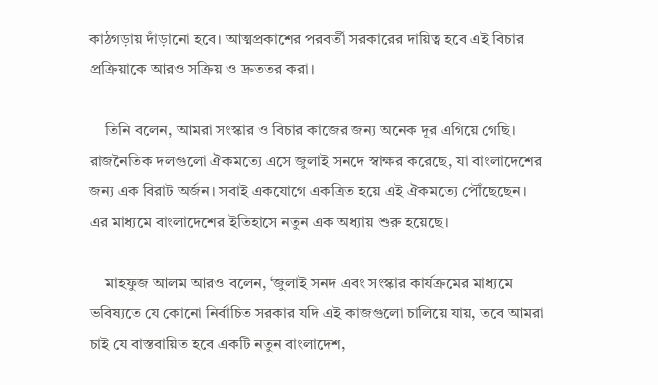কাঠগড়ায় দাঁড়ানো হবে। আত্মপ্রকাশের পরবর্তী সরকারের দায়িত্ব হবে এই বিচার প্রক্রিয়াকে আরও সক্রিয় ও দ্রুততর করা।

    তিনি বলেন, আমরা সংস্কার ও বিচার কাজের জন্য অনেক দূর এগিয়ে গেছি। রাজনৈতিক দলগুলো ঐকমত্যে এসে জুলাই সনদে স্বাক্ষর করেছে, যা বাংলাদেশের জন্য এক বিরাট অর্জন। সবাই একযোগে একত্রিত হয়ে এই ঐকমত্যে পৌঁছেছেন। এর মাধ্যমে বাংলাদেশের ইতিহাসে নতুন এক অধ্যায় শুরু হয়েছে।

    মাহফুজ আলম আরও বলেন, ‘জুলাই সনদ এবং সংস্কার কার্যক্রমের মাধ্যমে ভবিষ্যতে যে কোনো নির্বাচিত সরকার যদি এই কাজগুলো চালিয়ে যায়, তবে আমরা চাই যে বাস্তবায়িত হবে একটি নতুন বাংলাদেশ,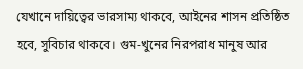যেখানে দায়িত্বের ভারসাম্য থাকবে, আইনের শাসন প্রতিষ্ঠিত হবে, সুবিচার থাকবে। গুম-খুনের নিরপরাধ মানুষ আর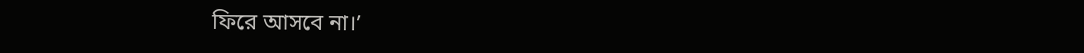ফিরে আসবে না।’